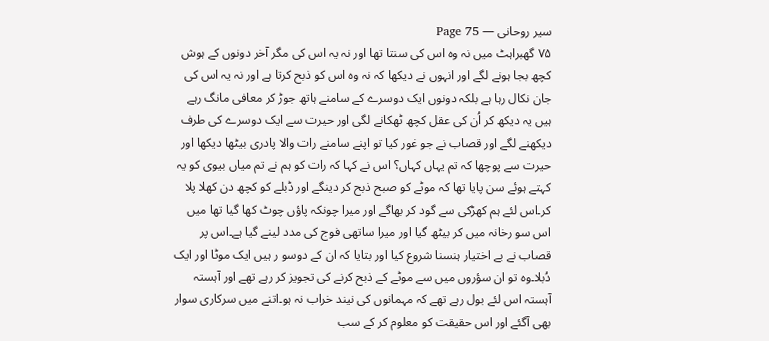سیر روحانی — Page 75
۷۵ گھبراہٹ میں نہ وہ اس کی سنتا تھا اور نہ یہ اس کی مگر آخر دونوں کے ہوش کچھ بجا ہونے لگے اور انہوں نے دیکھا کہ نہ وہ اس کو ذبح کرتا ہے اور نہ یہ اس کی جان نکال رہا ہے بلکہ دونوں ایک دوسرے کے سامنے ہاتھ جوڑ کر معافی مانگ رہے ہیں یہ دیکھ کر اُن کی عقل کچھ ٹھکانے لگی اور حیرت سے ایک دوسرے کی طرف دیکھنے لگے اور قصاب نے جو غور کیا تو اپنے سامنے رات والا پادری بیٹھا دیکھا اور حیرت سے پوچھا کہ تم یہاں کہاں؟ اس نے کہا کہ رات کو ہم نے تم میاں بیوی کو یہ کہتے ہوئے سن پایا تھا کہ موٹے کو صبح ذبح کر دینگے اور ڈبلے کو کچھ دن کھلا پلا کر۔اس لئے ہم کھڑکی سے گود کر بھاگے اور میرا چونکہ پاؤں چوٹ کھا گیا تھا میں اس سو رخانہ میں کر بیٹھ گیا اور میرا ساتھی فوج کی مدد لینے گیا ہے۔اس پر قصاب نے بے اختیار ہنسنا شروع کیا اور بتایا کہ ان کے دوسو ر ہیں ایک موٹا اور ایک دُبلا۔وہ تو ان سؤروں میں سے موٹے کے ذبح کرنے کی تجویز کر رہے تھے اور آہستہ آہستہ اس لئے بول رہے تھے کہ مہمانوں کی نیند خراب نہ ہو۔اتنے میں سرکاری سوار بھی آگئے اور اس حقیقت کو معلوم کر کے سب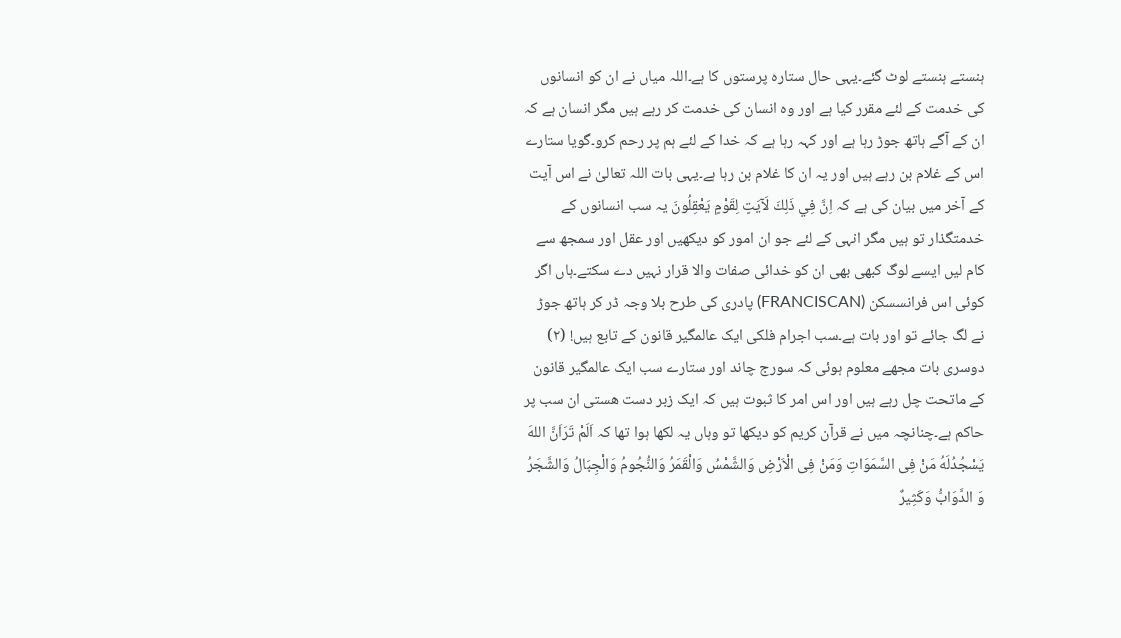ہنستے ہنستے لوٹ گئے۔یہی حال ستارہ پرستوں کا ہے۔اللہ میاں نے ان کو انسانوں کی خدمت کے لئے مقرر کیا ہے اور وہ انسان کی خدمت کر رہے ہیں مگر انسان ہے کہ ان کے آگے ہاتھ جوڑ رہا ہے اور کہہ رہا ہے کہ خدا کے لئے ہم پر رحم کرو۔گویا ستارے اس کے غلام بن رہے ہیں اور یہ ان کا غلام بن رہا ہے۔یہی بات اللہ تعالیٰ نے اس آیت کے آخر میں بیان کی ہے کہ اِنَّ فِي ذَلِكَ لَآيَتٍ لِقَوْمٍ يَعْقِلُونَ یہ سب انسانوں کے خدمتگذار تو ہیں مگر انہی کے لئے جو ان امور کو دیکھیں اور عقل اور سمجھ سے کام لیں ایسے لوگ کبھی بھی ان کو خدائی صفات والا قرار نہیں دے سکتے۔ہاں اگر کوئی اس فرانسسکن (FRANCISCAN) پادری کی طرح بلا وجہ ڈر کر ہاتھ جوڑ نے لگ جائے تو اور بات ہے۔سب اجرام فلکی ایک عالمگیر قانون کے تابع ہیں! (۲) دوسری بات مجھے معلوم ہوئی کہ سورج چاند اور ستارے سب ایک عالمگیر قانون کے ماتحت چل رہے ہیں اور اس امر کا ثبوت ہیں کہ ایک زبر دست هستی ان سب پر حاکم ہے۔چنانچہ میں نے قرآن کریم کو دیکھا تو وہاں یہ لکھا ہوا تھا کہ اَلَمْ تَرَاَنَّ اللهَ يَسْجُدُلَهُ مَنْ فِى السَّمَوَاتِ وَمَنْ فِى الْاَرْضِ وَالشَّمْسُ وَالْقَمَرُ وَالنُّجُومُ وَالْجِبَالُ وَالشَّجَرُ وَ الدَّوَابُّ وَكَثِيرٌ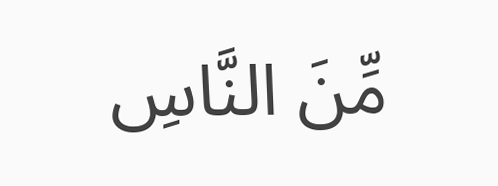مِّنَ النَّاسِ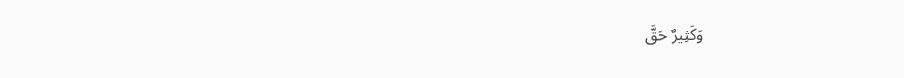وَكَثِيرٌ حَقَّ